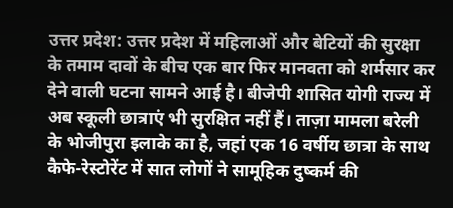उत्तर प्रदेश: उत्तर प्रदेश में महिलाओं और बेटियों की सुरक्षा के तमाम दावों के बीच एक बार फिर मानवता को शर्मसार कर देने वाली घटना सामने आई है। बीजेपी शासित योगी राज्य में अब स्कूली छात्राएं भी सुरक्षित नहीं हैं। ताज़ा मामला बरेली के भोजीपुरा इलाके का है, जहां एक 16 वर्षीय छात्रा के साथ कैफे-रेस्टोरेंट में सात लोगों ने सामूहिक दुष्कर्म की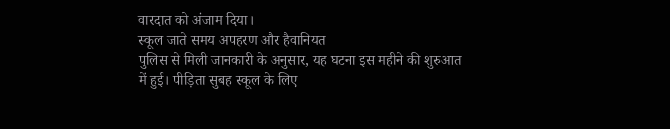वारदात को अंजाम दिया।
स्कूल जाते समय अपहरण और हैवानियत
पुलिस से मिली जानकारी के अनुसार, यह घटना इस महीने की शुरुआत में हुई। पीड़िता सुबह स्कूल के लिए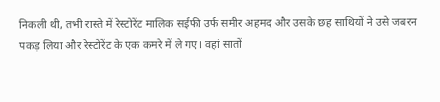निकली थी, तभी रास्ते में रेस्टोरेंट मालिक सईफी उर्फ समीर अहमद और उसके छह साथियों ने उसे जबरन पकड़ लिया और रेस्टोरेंट के एक कमरे में ले गए। वहां सातों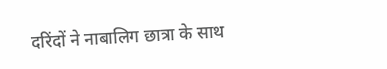दरिंदों ने नाबालिग छात्रा के साथ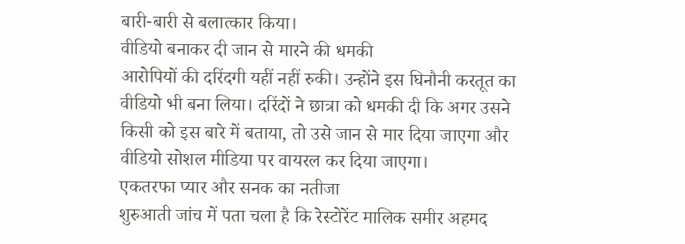बारी-बारी से बलात्कार किया।
वीडियो बनाकर दी जान से मारने की धमकी
आरोपियों की दरिंदगी यहीं नहीं रुकी। उन्होंने इस घिनौनी करतूत का वीडियो भी बना लिया। दरिंदों ने छात्रा को धमकी दी कि अगर उसने किसी को इस बारे में बताया, तो उसे जान से मार दिया जाएगा और वीडियो सोशल मीडिया पर वायरल कर दिया जाएगा।
एकतरफा प्यार और सनक का नतीजा
शुरुआती जांच में पता चला है कि रेस्टोरेंट मालिक समीर अहमद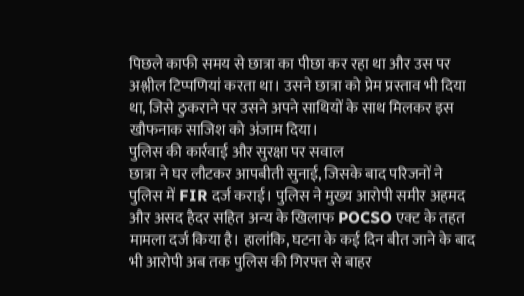पिछले काफी समय से छात्रा का पीछा कर रहा था और उस पर अश्लील टिप्पणियां करता था। उसने छात्रा को प्रेम प्रस्ताव भी दिया था, जिसे ठुकराने पर उसने अपने साथियों के साथ मिलकर इस खौफनाक साजिश को अंजाम दिया।
पुलिस की कार्रवाई और सुरक्षा पर सवाल
छात्रा ने घर लौटकर आपबीती सुनाई, जिसके बाद परिजनों ने पुलिस में FIR दर्ज कराई। पुलिस ने मुख्य आरोपी समीर अहमद और असद हैदर सहित अन्य के खिलाफ POCSO एक्ट के तहत मामला दर्ज किया है। हालांकि, घटना के कई दिन बीत जाने के बाद भी आरोपी अब तक पुलिस की गिरफ्त से बाहर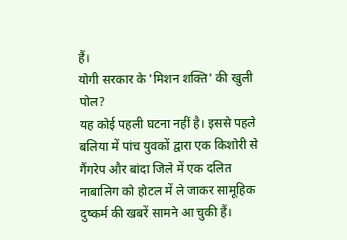हैं।
योगी सरकार के 'मिशन शक्ति' की खुली पोल?
यह कोई पहली घटना नहीं है। इससे पहले बलिया में पांच युवकों द्वारा एक किशोरी से गैंगरेप और बांदा जिले में एक दलित नाबालिग को होटल में ले जाकर सामूहिक दुष्कर्म की खबरें सामने आ चुकी हैं।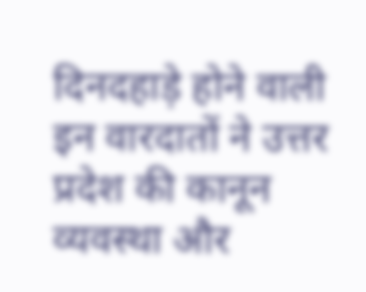दिनदहाड़े होने वाली इन वारदातों ने उत्तर प्रदेश की कानून व्यवस्था और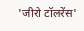'जीरो टॉलरेंस'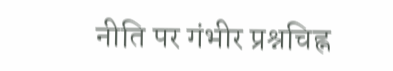नीति पर गंभीर प्रश्नचिह्न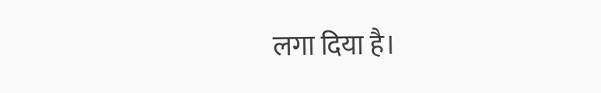लगा दिया है।